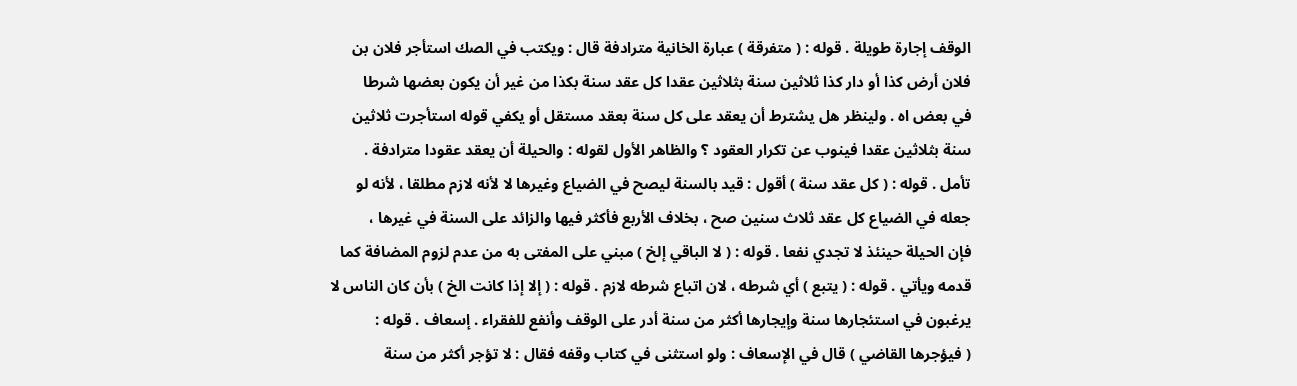الوقف إجارة طويلة . قوله : ( متفرقة ) عبارة الخانية مترادفة قال : ويكتب في الصك استأجر فلان بن
فلان أرض كذا أو دار كذا ثلاثين سنة بثلاثين عقدا كل عقد سنة بكذا من غير أن يكون بعضها شرطا
في بعض اه . ولينظر هل يشترط أن يعقد على كل سنة بعقد مستقل أو يكفي قوله استأجرت ثلاثين
سنة بثلاثين عقدا فينوب عن تكرار العقود ؟ والظاهر الأول لقوله : والحيلة أن يعقد عقودا مترادفة .
تأمل . قوله : ( كل عقد سنة ) أقول : قيد بالسنة ليصح في الضياع وغيرها لا لأنه لازم مطلقا ، لأنه لو
جعله في الضياع كل عقد ثلاث سنين صح ، بخلاف الأربع فأكثر فيها والزائد على السنة في غيرها ،
فإن الحيلة حينئذ لا تجدي نفعا . قوله : ( لا الباقي إلخ ) مبني على المفتى به من عدم لزوم المضافة كما
قدمه ويأتي . قوله : ( يتبع ) أي شرطه ، لان اتباع شرطه لازم . قوله : ( إلا إذا كانت الخ ) بأن كان الناس لا
يرغبون في استئجارها سنة وإيجارها أكثر من سنة أدر على الوقف وأنفع للفقراء . إسعاف . قوله :
( فيؤجرها القاضي ) قال في الإسعاف : ولو استثنى في كتاب وقفه فقال : لا تؤجر أكثر من سنة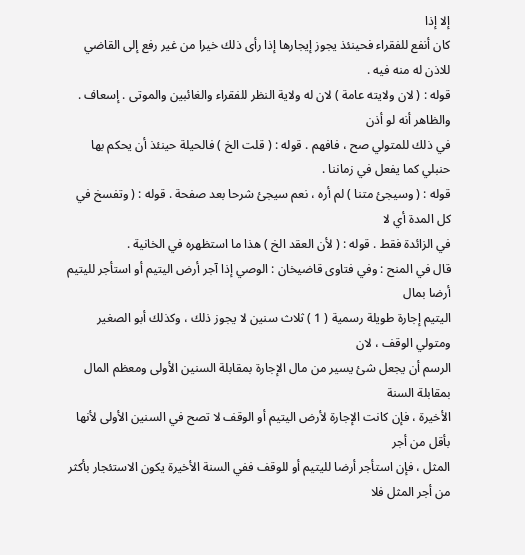إلا إذا
كان أنفع للفقراء فحينئذ يجوز إيجارها إذا رأى ذلك خيرا من غير رفع إلى القاضي للاذن له منه فيه .
قوله : ( لان ولايته عامة ) لان له ولاية النظر للفقراء والغائبين والموتى . إسعاف . والظاهر أنه لو أذن
في ذلك للمتولي صح ، فافهم . قوله : ( قلت الخ ) فالحيلة حينئذ أن يحكم بها حنبلي كما يفعل في زماننا .
قوله : ( وسيجئ متنا ) لم أره ، نعم سيجئ شرحا بعد صفحة . قوله : ( وتفسخ في كل المدة أي لا
في الزائدة فقط . قوله : ( لأن العقد الخ ) هذا ما استظهره في الخانية .
قال في المنح : وفي فتاوى قاضيخان : الوصي إذا آجر أرض اليتيم أو استأجر لليتيم أرضا بمال
اليتيم إجارة طويلة رسمية ( 1 ) ثلاث سنين لا يجوز ذلك ، وكذلك أبو الصغير ومتولي الوقف ، لان
الرسم أن يجعل شئ يسير من مال الإجارة بمقابلة السنين الأولى ومعظم المال بمقابلة السنة
الأخيرة ، فإن كانت الإجارة لأرض اليتيم أو الوقف لا تصح في السنين الأولى لأنها بأقل من أجر
المثل ، فإن استأجر أرضا لليتيم أو للوقف ففي السنة الأخيرة يكون الاستئجار بأكثر من أجر المثل فلا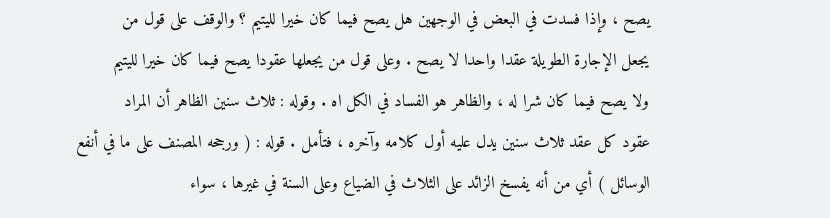يصح ، وإذا فسدت في البعض في الوجهين هل يصح فيما كان خيرا لليتيم ؟ والوقف على قول من
يجعل الإجارة الطويلة عقدا واحدا لا يصح . وعلى قول من يجعلها عقودا يصح فيما كان خيرا لليتيم
ولا يصح فيما كان شرا له ، والظاهر هو الفساد في الكل اه . وقوله : ثلاث سنين الظاهر أن المراد
عقود كل عقد ثلاث سنين يدل عليه أول كلامه وآخره ، فتأمل . قوله : ( ورجحه المصنف على ما في أنفع
الوسائل ) أي من أنه يفسخ الزائد على الثلاث في الضياع وعلى السنة في غيرها ، سواء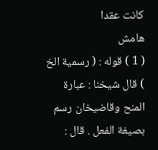كانت عقدا
هامش
( 1 ) قوله : ( رسمية الخ ) قال شيخنا : عبارة المنح وقاضيخان رسم بصيغة الفعل . قال :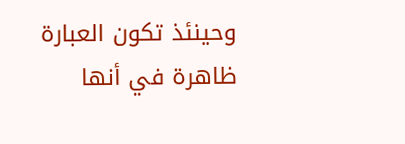وحينئذ تكون العبارة ظاهرة في أنها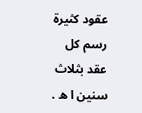عقود كثيرة رسم كل عقد بثلاث سنين ا ه .